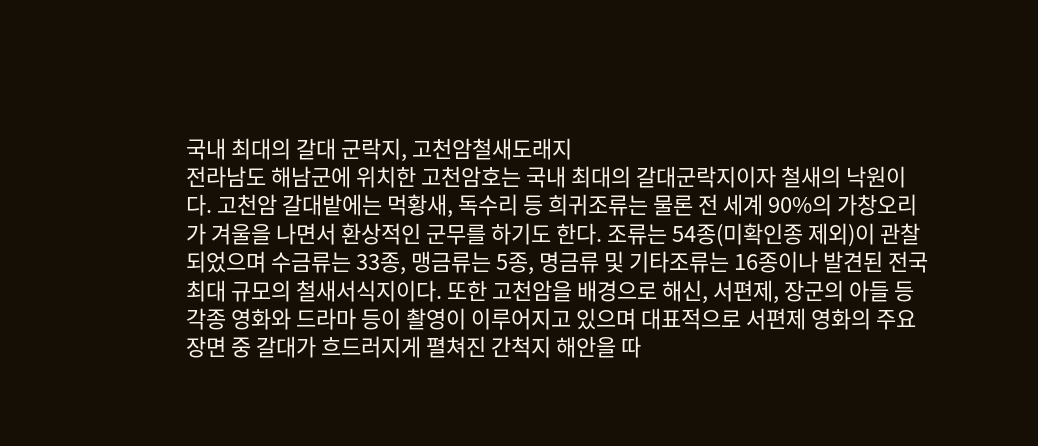국내 최대의 갈대 군락지, 고천암철새도래지
전라남도 해남군에 위치한 고천암호는 국내 최대의 갈대군락지이자 철새의 낙원이다. 고천암 갈대밭에는 먹황새, 독수리 등 희귀조류는 물론 전 세계 90%의 가창오리가 겨울을 나면서 환상적인 군무를 하기도 한다. 조류는 54종(미확인종 제외)이 관찰되었으며 수금류는 33종, 맹금류는 5종, 명금류 및 기타조류는 16종이나 발견된 전국 최대 규모의 철새서식지이다. 또한 고천암을 배경으로 해신, 서편제, 장군의 아들 등 각종 영화와 드라마 등이 촬영이 이루어지고 있으며 대표적으로 서편제 영화의 주요 장면 중 갈대가 흐드러지게 펼쳐진 간척지 해안을 따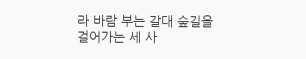라 바람 부는 갈대 숲길을 걸어가는 세 사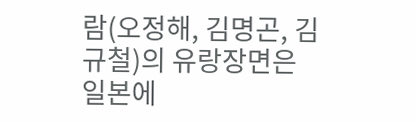람(오정해, 김명곤, 김규철)의 유랑장면은 일본에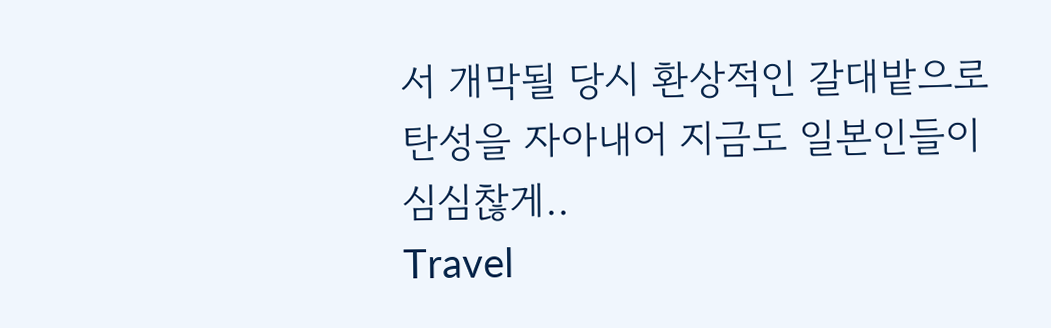서 개막될 당시 환상적인 갈대밭으로 탄성을 자아내어 지금도 일본인들이 심심찮게..
Travel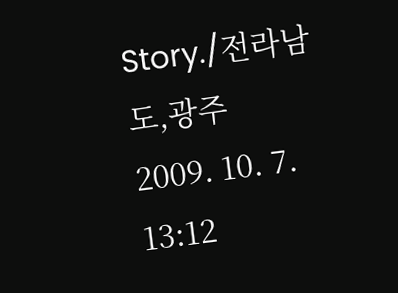Story./전라남도,광주
2009. 10. 7. 13:12